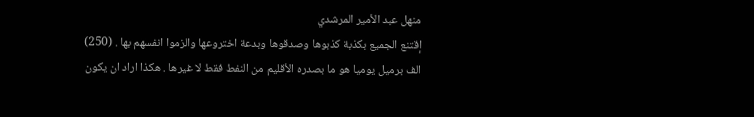منهل عبد الأمير المرشدي
إقتنع الجميع بكذبة كذبوها وصدقوها وبدعة اختروعها والزموا انفسهم بها . (250) الف برميل يوميا هو ما بصدره الأقليم من النفط فقط لا غيرها . هكذا اراد ان يكون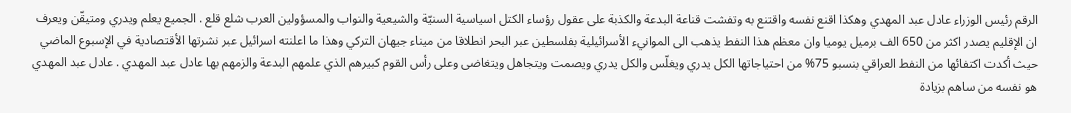الرقم رئيس الوزراء عادل عبد المهدي وهكذا اقنع نفسه واقتنع به وتفشت قناعة البدعة والكذبة على عقول رؤساء الكتل اسياسية السنيّة والشيعية والنواب والمسؤولين العرب شلع قلع . الجميع يعلم ويدري ومتيقّن ويعرف ان الإقليم يصدر اكثر من 650 الف برميل يوميا وان معظم هذا النفط يذهب الى الموانيء الأسرائيلية بفلسطين عبر البحر انطلاقا من ميناء جيهان التركي وهذا ما اعلنته اسرائيل عبر نشرتها الأقتصادية في الإسبوع الماضي حيث أكدت اكتفائها من النفط العراقي بنسبو 75% من احتياجاتها الكل يدري ويغلّس والكل يدري ويصمت ويتجاهل ويتغاضى وعلى رأس القوم كبيرهم الذي علمهم البدعة والزمهم بها عادل عبد المهدي . عادل عبد المهدي هو نفسه من ساهم بزيادة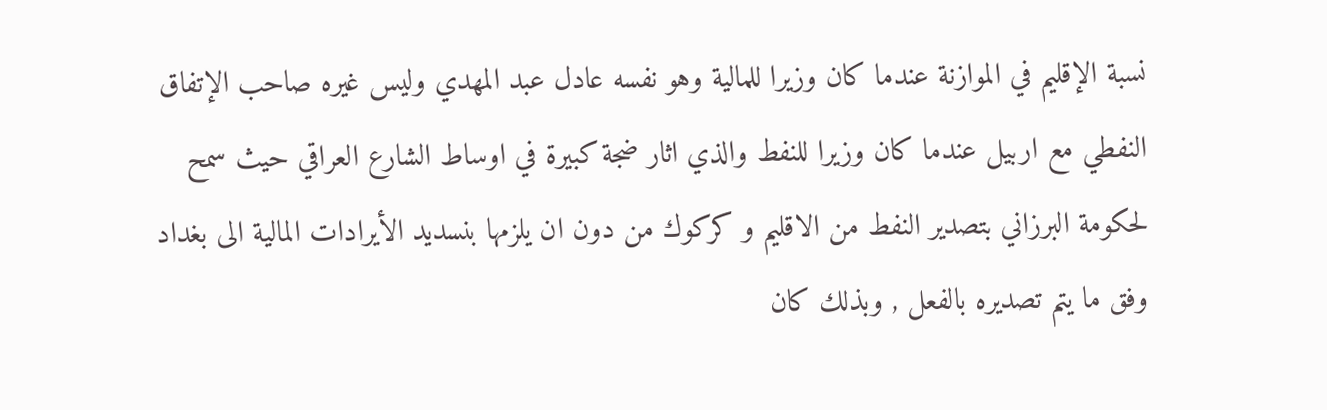نسبة الإقليم في الموازنة عندما كان وزيرا للمالية وهو نفسه عادل عبد المهدي وليس غيره صاحب الإتفاق النفطي مع اربيل عندما كان وزيرا للنفط والذي اثار ضجة كبيرة في اوساط الشارع العراقي حيث سمح لحكومة البرزاني بتصدير النفط من الاقليم و كركوك من دون ان يلزمها بنسديد الأيرادات المالية الى بغداد وفق ما يتم تصديره بالفعل , وبذلك كان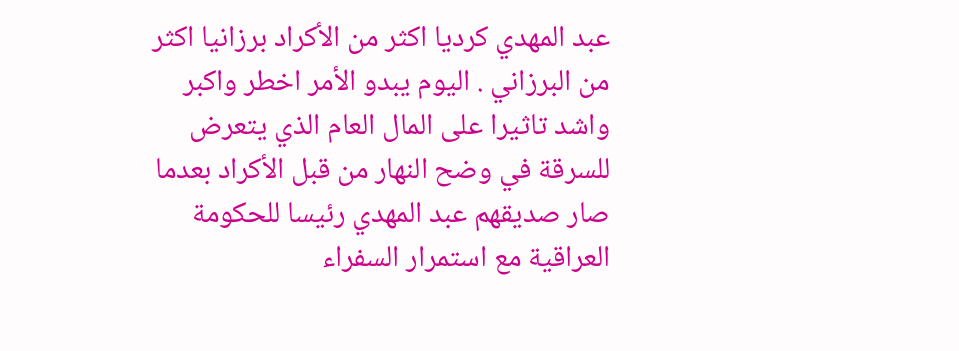عبد المهدي كرديا اكثر من الأكراد برزانيا اكثر من البرزاني . اليوم يبدو الأمر اخطر واكبر واشد تاثيرا على المال العام الذي يتعرض للسرقة في وضح النهار من قبل الأكراد بعدما صار صديقهم عبد المهدي رئيسا للحكومة العراقية مع استمرار السفراء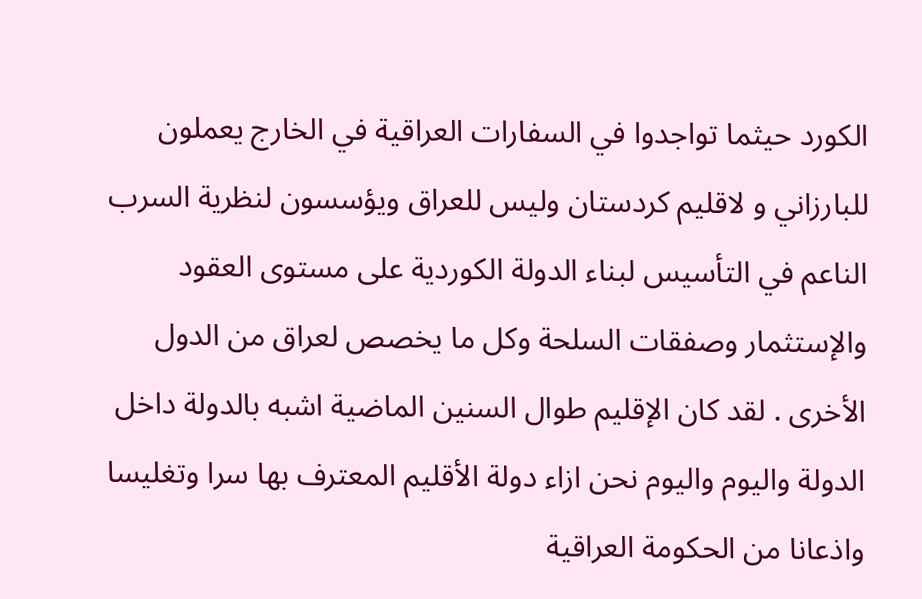الكورد حيثما تواجدوا في السفارات العراقية في الخارج يعملون للبارزاني و لاقليم كردستان وليس للعراق ويؤسسون لنظرية السرب الناعم في التأسيس لبناء الدولة الكوردية على مستوى العقود والإستثمار وصفقات السلحة وكل ما يخصص لعراق من الدول الأخرى . لقد كان الإقليم طوال السنين الماضية اشبه بالدولة داخل الدولة واليوم واليوم نحن ازاء دولة الأقليم المعترف بها سرا وتغليسا واذعانا من الحكومة العراقية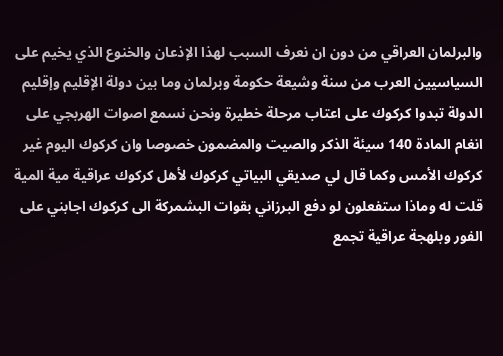والبرلمان العراقي من دون ان نعرف السبب لهذا الإذعان والخنوع الذي يخيم على السياسيين العرب من سنة وشيعة حكومة وبرلمان وما بين دولة الإقليم وإقليم الدولة تبدوا كركوك على اعتاب مرحلة خطيرة ونحن نسمع اصوات الهربجي على انغام المادة 140 سيئة الذكر والصيت والمضمون خصوصا وان كركوك اليوم غير كركوك الأمس وكما قال لي صديقي البياتي كركوك لأهل كركوك عراقية مية المية قلت له وماذا ستفعلون لو دفع البرزاني بقوات البشمركة الى كركوك اجابني على الفور وبلهجة عراقية تجمع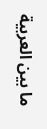ما بين العربية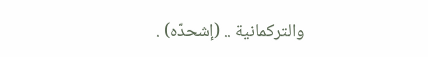والتركمانية .. (إشحدّه) .